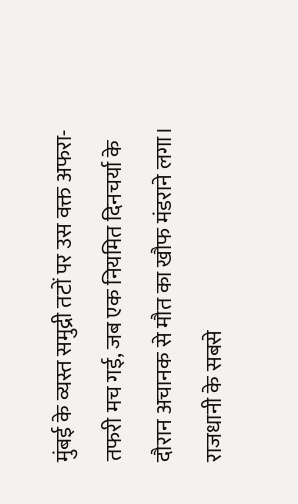मुंबई के व्यस्त समुद्री तटों पर उस वक्त अफरा-तफरी मच गई, जब एक नियमित दिनचर्या के दौरान अचानक से मौत का खौफ मंडराने लगा। राजधानी के सबसे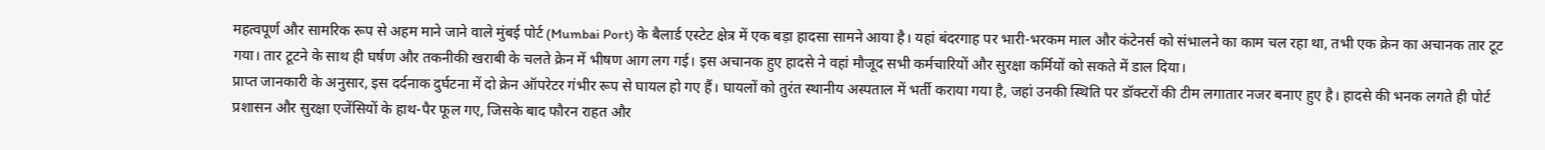महत्वपूर्ण और सामरिक रूप से अहम माने जाने वाले मुंबई पोर्ट (Mumbai Port) के बैलार्ड एस्टेट क्षेत्र में एक बड़ा हादसा सामने आया है। यहां बंदरगाह पर भारी-भरकम माल और कंटेनर्स को संभालने का काम चल रहा था, तभी एक क्रेन का अचानक तार टूट गया। तार टूटने के साथ ही घर्षण और तकनीकी खराबी के चलते क्रेन में भीषण आग लग गई। इस अचानक हुए हादसे ने वहां मौजूद सभी कर्मचारियों और सुरक्षा कर्मियों को सकते में डाल दिया।
प्राप्त जानकारी के अनुसार, इस दर्दनाक दुर्घटना में दो क्रेन ऑपरेटर गंभीर रूप से घायल हो गए हैं। घायलों को तुरंत स्थानीय अस्पताल में भर्ती कराया गया है, जहां उनकी स्थिति पर डॉक्टरों की टीम लगातार नजर बनाए हुए है। हादसे की भनक लगते ही पोर्ट प्रशासन और सुरक्षा एजेंसियों के हाथ-पैर फूल गए, जिसके बाद फौरन राहत और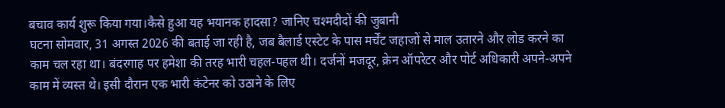बचाव कार्य शुरू किया गया।कैसे हुआ यह भयानक हादसा? जानिए चश्मदीदों की जुबानी
घटना सोमवार, 31 अगस्त 2026 की बताई जा रही है, जब बैलार्ड एस्टेट के पास मर्चेंट जहाजों से माल उतारने और लोड करने का काम चल रहा था। बंदरगाह पर हमेशा की तरह भारी चहल-पहल थी। दर्जनों मजदूर, क्रेन ऑपरेटर और पोर्ट अधिकारी अपने-अपने काम में व्यस्त थे। इसी दौरान एक भारी कंटेनर को उठाने के लिए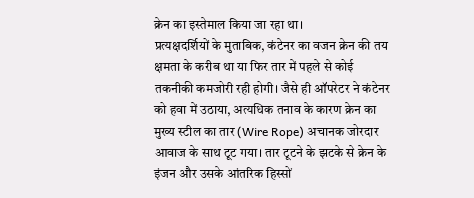क्रेन का इस्तेमाल किया जा रहा था।
प्रत्यक्षदर्शियों के मुताबिक, कंटेनर का वजन क्रेन की तय क्षमता के करीब था या फिर तार में पहले से कोई तकनीकी कमजोरी रही होगी। जैसे ही ऑपरेटर ने कंटेनर को हवा में उठाया, अत्यधिक तनाव के कारण क्रेन का मुख्य स्टील का तार (Wire Rope) अचानक जोरदार आवाज के साथ टूट गया। तार टूटने के झटके से क्रेन के इंजन और उसके आंतरिक हिस्सों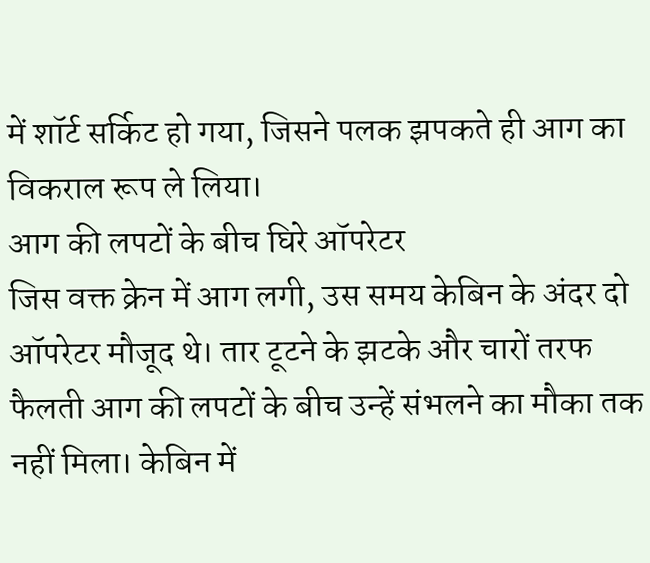में शॉर्ट सर्किट हो गया, जिसने पलक झपकते ही आग का विकराल रूप ले लिया।
आग की लपटों के बीच घिरे ऑपरेटर
जिस वक्त क्रेन में आग लगी, उस समय केबिन के अंदर दो ऑपरेटर मौजूद थे। तार टूटने के झटके और चारों तरफ फैलती आग की लपटों के बीच उन्हें संभलने का मौका तक नहीं मिला। केबिन में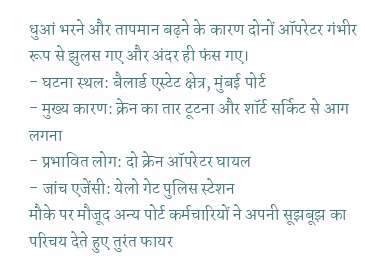धुआं भरने और तापमान बढ़ने के कारण दोनों ऑपरेटर गंभीर रूप से झुलस गए और अंदर ही फंस गए।
- घटना स्थल: बैलार्ड एस्टेट क्षेत्र, मुंबई पोर्ट
- मुख्य कारण: क्रेन का तार टूटना और शॉर्ट सर्किट से आग लगना
- प्रभावित लोग: दो क्रेन ऑपरेटर घायल
- जांच एजेंसी: येलो गेट पुलिस स्टेशन
मौके पर मौजूद अन्य पोर्ट कर्मचारियों ने अपनी सूझबूझ का परिचय देते हुए तुरंत फायर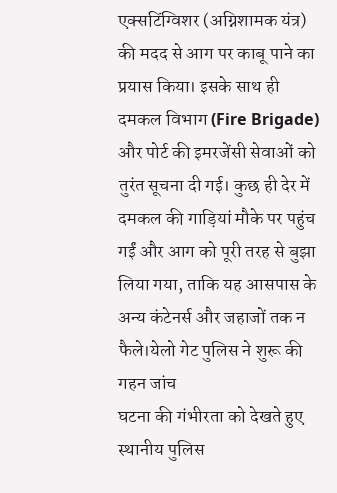एक्सटिंग्विशर (अग्निशामक यंत्र) की मदद से आग पर काबू पाने का प्रयास किया। इसके साथ ही दमकल विभाग (Fire Brigade) और पोर्ट की इमरजेंसी सेवाओं को तुरंत सूचना दी गई। कुछ ही देर में दमकल की गाड़ियां मौके पर पहुंच गईं और आग को पूरी तरह से बुझा लिया गया, ताकि यह आसपास के अन्य कंटेनर्स और जहाजों तक न फैले।येलो गेट पुलिस ने शुरू की गहन जांच
घटना की गंभीरता को देखते हुए स्थानीय पुलिस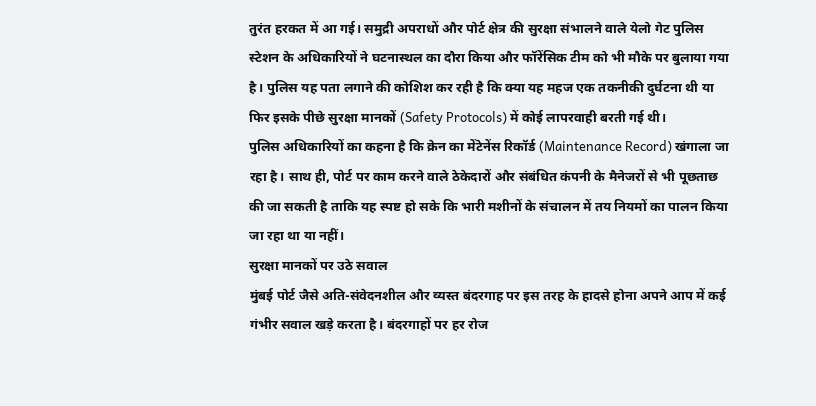तुरंत हरकत में आ गई। समुद्री अपराधों और पोर्ट क्षेत्र की सुरक्षा संभालने वाले येलो गेट पुलिस स्टेशन के अधिकारियों ने घटनास्थल का दौरा किया और फॉरेंसिक टीम को भी मौके पर बुलाया गया है। पुलिस यह पता लगाने की कोशिश कर रही है कि क्या यह महज एक तकनीकी दुर्घटना थी या फिर इसके पीछे सुरक्षा मानकों (Safety Protocols) में कोई लापरवाही बरती गई थी।
पुलिस अधिकारियों का कहना है कि क्रेन का मेंटेनेंस रिकॉर्ड (Maintenance Record) खंगाला जा रहा है। साथ ही, पोर्ट पर काम करने वाले ठेकेदारों और संबंधित कंपनी के मैनेजरों से भी पूछताछ की जा सकती है ताकि यह स्पष्ट हो सके कि भारी मशीनों के संचालन में तय नियमों का पालन किया जा रहा था या नहीं।
सुरक्षा मानकों पर उठे सवाल
मुंबई पोर्ट जैसे अति-संवेदनशील और व्यस्त बंदरगाह पर इस तरह के हादसे होना अपने आप में कई गंभीर सवाल खड़े करता है। बंदरगाहों पर हर रोज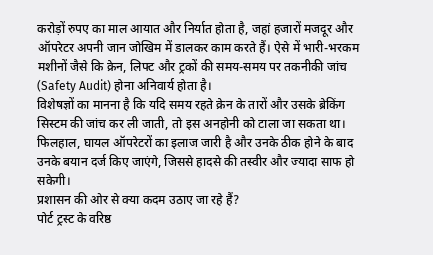करोड़ों रुपए का माल आयात और निर्यात होता है, जहां हजारों मजदूर और ऑपरेटर अपनी जान जोखिम में डालकर काम करते हैं। ऐसे में भारी-भरकम मशीनों जैसे कि क्रेन, लिफ्ट और ट्रकों की समय-समय पर तकनीकी जांच (Safety Audit) होना अनिवार्य होता है।
विशेषज्ञों का मानना है कि यदि समय रहते क्रेन के तारों और उसके ब्रेकिंग सिस्टम की जांच कर ली जाती, तो इस अनहोनी को टाला जा सकता था। फिलहाल, घायल ऑपरेटरों का इलाज जारी है और उनके ठीक होने के बाद उनके बयान दर्ज किए जाएंगे, जिससे हादसे की तस्वीर और ज्यादा साफ हो सकेगी।
प्रशासन की ओर से क्या कदम उठाए जा रहे हैं?
पोर्ट ट्रस्ट के वरिष्ठ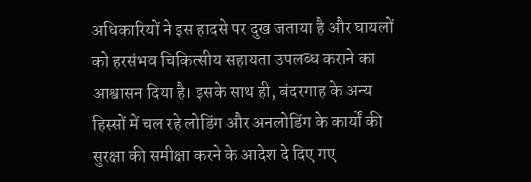अधिकारियों ने इस हादसे पर दुख जताया है और घायलों को हरसंभव चिकित्सीय सहायता उपलब्ध कराने का आश्वासन दिया है। इसके साथ ही, बंदरगाह के अन्य हिस्सों में चल रहे लोडिंग और अनलोडिंग के कार्यों की सुरक्षा की समीक्षा करने के आदेश दे दिए गए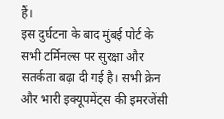हैं।
इस दुर्घटना के बाद मुंबई पोर्ट के सभी टर्मिनल्स पर सुरक्षा और सतर्कता बढ़ा दी गई है। सभी क्रेन और भारी इक्यूपमेंट्स की इमरजेंसी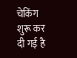चेकिंग शुरू कर दी गई है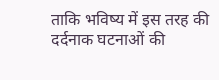ताकि भविष्य में इस तरह की दर्दनाक घटनाओं की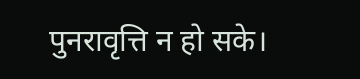पुनरावृत्ति न हो सके।